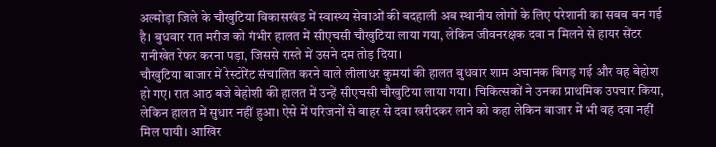अल्मोड़ा जिले के चौखुटिया विकासखंड में स्वास्थ्य सेवाओं की बदहाली अब स्थानीय लोगों के लिए परेशानी का सबब बन गई है। बुधवार रात मरीज को गंभीर हालत में सीएचसी चौखुटिया लाया गया, लेकिन जीवनरक्षक दवा न मिलने से हायर सेंटर रानीखेत रेफर करना पड़ा, जिससे रास्ते में उसने दम तोड़ दिया।
चौखुटिया बाजार में रेस्टोरेंट संचालित करने वाले लीलाधर कुमयां की हालत बुधवार शाम अचानक बिगड़ गई और वह बेहोश हो गए। रात आठ बजे बेहोशी की हालत में उन्हें सीएचसी चौखुटिया लाया गया। चिकित्सकों ने उनका प्राथमिक उपचार किया, लेकिन हालत में सुधार नहीं हुआ। ऐसे में परिजनों से बाहर से दवा खरीदकर लाने को कहा लेकिन बाजार में भी वह दवा नहीं मिल पायी। आखिर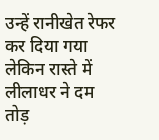उन्हें रानीखेत रेफर कर दिया गया लेकिन रास्ते में लीलाधर ने दम तोड़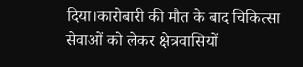दिया।कारोबारी की मौत के बाद चिकित्सा सेवाओं को लेकर क्षेत्रवासियों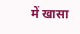में खासा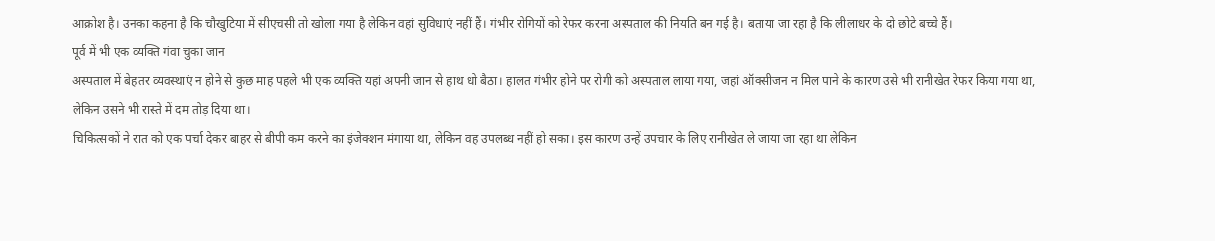आक्रोश है। उनका कहना है कि चौखुटिया में सीएचसी तो खोला गया है लेकिन वहां सुविधाएं नहीं हैं। गंभीर रोगियों को रेफर करना अस्पताल की नियति बन गई है। बताया जा रहा है कि लीलाधर के दो छोटे बच्चे हैं।
पूर्व में भी एक व्यक्ति गंवा चुका जान
अस्पताल में बेहतर व्यवस्थाएं न होने से कुछ माह पहले भी एक व्यक्ति यहां अपनी जान से हाथ धो बैठा। हालत गंभीर होने पर रोगी को अस्पताल लाया गया, जहां ऑक्सीजन न मिल पाने के कारण उसे भी रानीखेत रेफर किया गया था, लेकिन उसने भी रास्ते में दम तोड़ दिया था।
चिकित्सकों ने रात को एक पर्चा देकर बाहर से बीपी कम करने का इंजेक्शन मंगाया था, लेकिन वह उपलब्ध नहीं हो सका। इस कारण उन्हें उपचार के लिए रानीखेत ले जाया जा रहा था लेकिन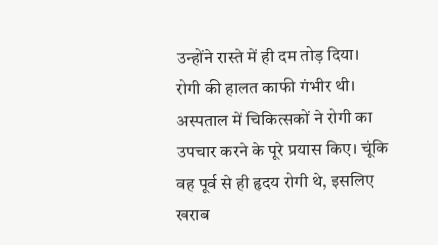उन्होंने रास्ते में ही दम तोड़ दिया।
रोगी की हालत काफी गंभीर थी। अस्पताल में चिकित्सकों ने रोगी का उपचार करने के पूरे प्रयास किए। चूंकि वह पूर्व से ही हृदय रोगी थे, इसलिए खराब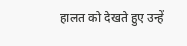हालत को देखते हुए उन्हें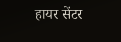हायर सेंटर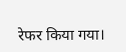रेफर किया गया।